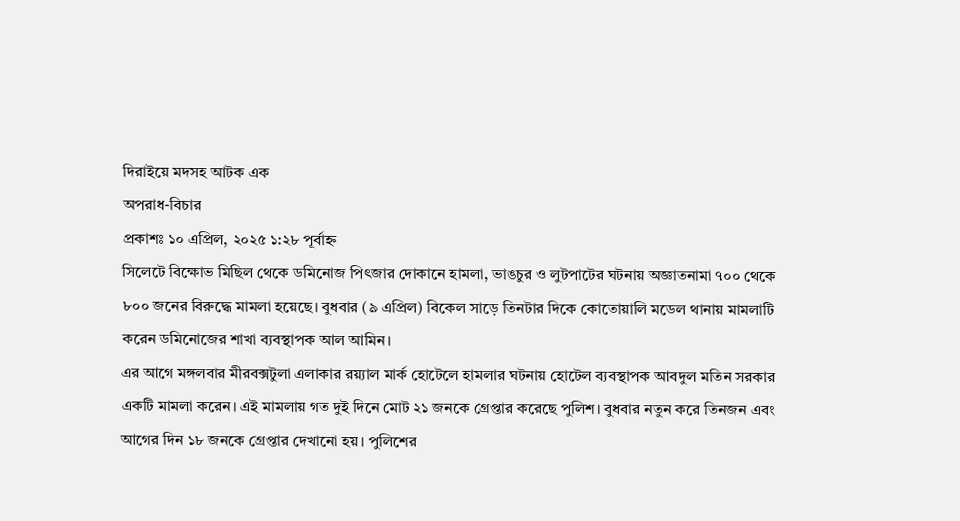দিরাইয়ে মদসহ আটক এক
অপরাধ-বিচার
প্রকাশঃ ১০ এপ্রিল, ২০২৫ ১:২৮ পূর্বাহ্ন
সিলেটে বিক্ষোভ মিছিল থেকে ডমিনোজ পিৎজার দোকানে হামলা, ভাঙচুর ও লুটপাটের ঘটনায় অজ্ঞাতনামা ৭০০ থেকে ৮০০ জনের বিরুদ্ধে মামলা হয়েছে। বুধবার (৯ এপ্রিল) বিকেল সাড়ে তিনটার দিকে কোতোয়ালি মডেল থানায় মামলাটি করেন ডমিনোজের শাখা ব্যবস্থাপক আল আমিন।
এর আগে মঙ্গলবার মীরবক্সটুলা এলাকার রয়্যাল মার্ক হোটেলে হামলার ঘটনায় হোটেল ব্যবস্থাপক আবদুল মতিন সরকার একটি মামলা করেন। এই মামলায় গত দুই দিনে মোট ২১ জনকে গ্রেপ্তার করেছে পুলিশ। বুধবার নতুন করে তিনজন এবং আগের দিন ১৮ জনকে গ্রেপ্তার দেখানো হয়। পুলিশের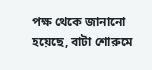পক্ষ থেকে জানানো হয়েছে, বাটা শোরুমে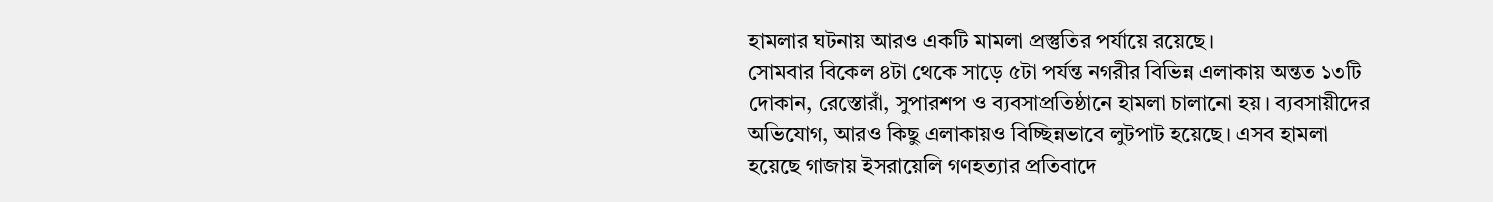হামলার ঘটনায় আরও একটি মামলা প্রস্তুতির পর্যায়ে রয়েছে।
সোমবার বিকেল ৪টা থেকে সাড়ে ৫টা পর্যন্ত নগরীর বিভিন্ন এলাকায় অন্তত ১৩টি দোকান, রেস্তোরাঁ, সুপারশপ ও ব্যবসাপ্রতিষ্ঠানে হামলা চালানো হয়। ব্যবসায়ীদের অভিযোগ, আরও কিছু এলাকায়ও বিচ্ছিন্নভাবে লুটপাট হয়েছে। এসব হামলা হয়েছে গাজায় ইসরায়েলি গণহত্যার প্রতিবাদে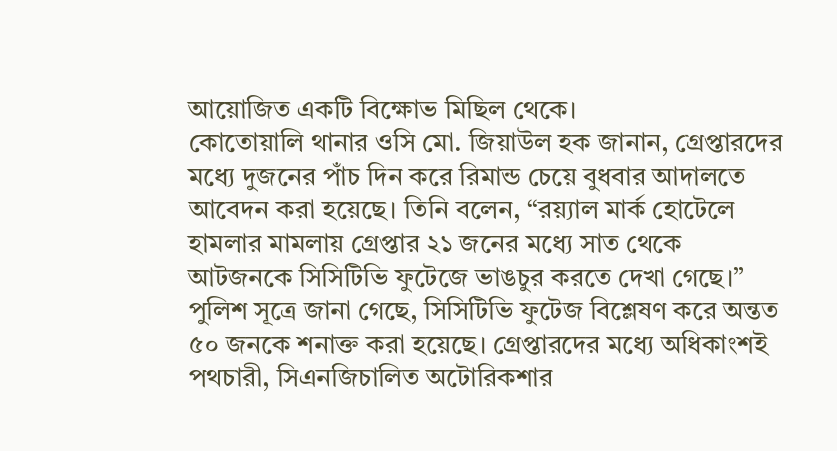আয়োজিত একটি বিক্ষোভ মিছিল থেকে।
কোতোয়ালি থানার ওসি মো. জিয়াউল হক জানান, গ্রেপ্তারদের মধ্যে দুজনের পাঁচ দিন করে রিমান্ড চেয়ে বুধবার আদালতে আবেদন করা হয়েছে। তিনি বলেন, “রয়্যাল মার্ক হোটেলে হামলার মামলায় গ্রেপ্তার ২১ জনের মধ্যে সাত থেকে আটজনকে সিসিটিভি ফুটেজে ভাঙচুর করতে দেখা গেছে।”
পুলিশ সূত্রে জানা গেছে, সিসিটিভি ফুটেজ বিশ্লেষণ করে অন্তত ৫০ জনকে শনাক্ত করা হয়েছে। গ্রেপ্তারদের মধ্যে অধিকাংশই পথচারী, সিএনজিচালিত অটোরিকশার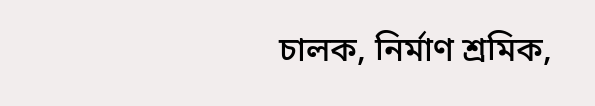চালক, নির্মাণ শ্রমিক,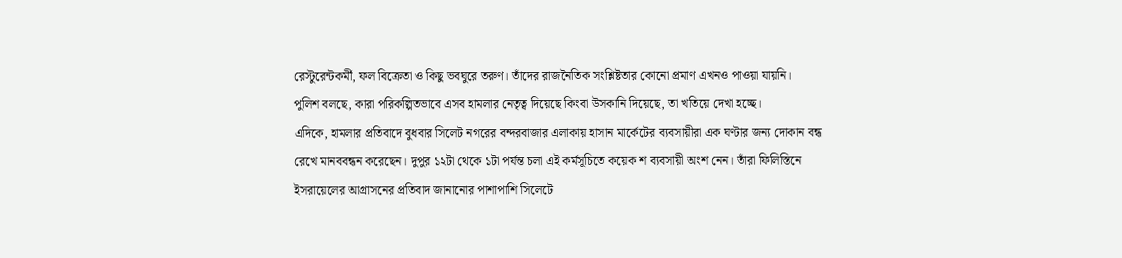রেস্টুরেন্টকর্মী, ফল বিক্রেতা ও কিছু ভবঘুরে তরুণ। তাঁদের রাজনৈতিক সংশ্লিষ্টতার কোনো প্রমাণ এখনও পাওয়া যায়নি।
পুলিশ বলছে, কারা পরিকল্পিতভাবে এসব হামলার নেতৃত্ব দিয়েছে কিংবা উসকানি দিয়েছে, তা খতিয়ে দেখা হচ্ছে।
এদিকে, হামলার প্রতিবাদে বুধবার সিলেট নগরের বন্দরবাজার এলাকায় হাসান মার্কেটের ব্যবসায়ীরা এক ঘণ্টার জন্য দোকান বন্ধ রেখে মানববন্ধন করেছেন। দুপুর ১২টা থেকে ১টা পর্যন্ত চলা এই কর্মসূচিতে কয়েক শ ব্যবসায়ী অংশ নেন। তাঁরা ফিলিস্তিনে ইসরায়েলের আগ্রাসনের প্রতিবাদ জানানোর পাশাপাশি সিলেটে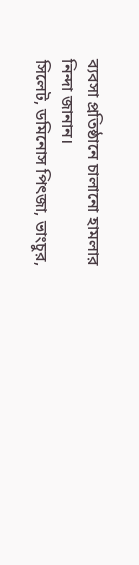ব্যবসা প্রতিষ্ঠানে চালানো হামলার নিন্দা জানান।
সিলেট, ডমিনোস পিৎজা, ভাংচুর,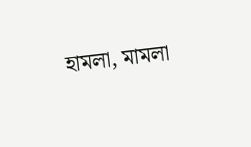হামলা, মামলা